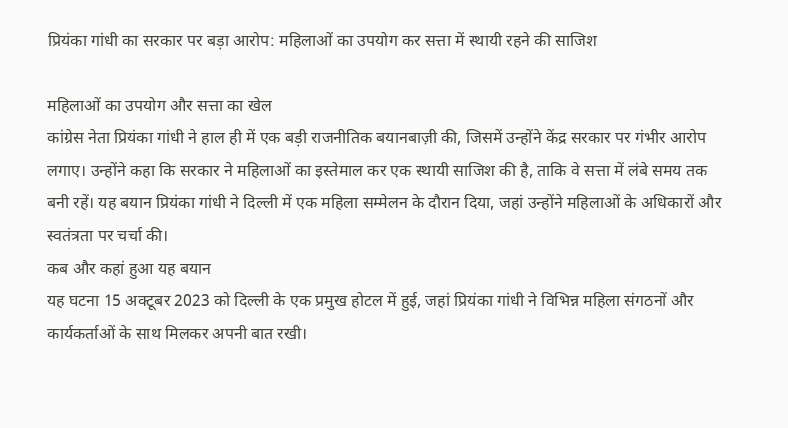प्रियंका गांधी का सरकार पर बड़ा आरोप: महिलाओं का उपयोग कर सत्ता में स्थायी रहने की साजिश

महिलाओं का उपयोग और सत्ता का खेल
कांग्रेस नेता प्रियंका गांधी ने हाल ही में एक बड़ी राजनीतिक बयानबाज़ी की, जिसमें उन्होंने केंद्र सरकार पर गंभीर आरोप लगाए। उन्होंने कहा कि सरकार ने महिलाओं का इस्तेमाल कर एक स्थायी साजिश की है, ताकि वे सत्ता में लंबे समय तक बनी रहें। यह बयान प्रियंका गांधी ने दिल्ली में एक महिला सम्मेलन के दौरान दिया, जहां उन्होंने महिलाओं के अधिकारों और स्वतंत्रता पर चर्चा की।
कब और कहां हुआ यह बयान
यह घटना 15 अक्टूबर 2023 को दिल्ली के एक प्रमुख होटल में हुई, जहां प्रियंका गांधी ने विभिन्न महिला संगठनों और कार्यकर्ताओं के साथ मिलकर अपनी बात रखी।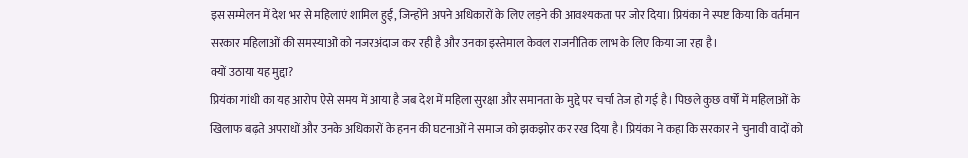इस सम्मेलन में देश भर से महिलाएं शामिल हुईं, जिन्होंने अपने अधिकारों के लिए लड़ने की आवश्यकता पर जोर दिया। प्रियंका ने स्पष्ट किया कि वर्तमान सरकार महिलाओं की समस्याओं को नजरअंदाज कर रही है और उनका इस्तेमाल केवल राजनीतिक लाभ के लिए किया जा रहा है।
क्यों उठाया यह मुद्दा?
प्रियंका गांधी का यह आरोप ऐसे समय में आया है जब देश में महिला सुरक्षा और समानता के मुद्दे पर चर्चा तेज हो गई है। पिछले कुछ वर्षों में महिलाओं के खिलाफ बढ़ते अपराधों और उनके अधिकारों के हनन की घटनाओं ने समाज को झकझोर कर रख दिया है। प्रियंका ने कहा कि सरकार ने चुनावी वादों को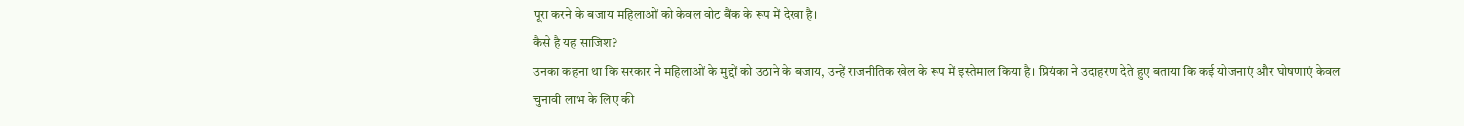पूरा करने के बजाय महिलाओं को केवल वोट बैंक के रूप में देखा है।
कैसे है यह साजिश?
उनका कहना था कि सरकार ने महिलाओं के मुद्दों को उठाने के बजाय, उन्हें राजनीतिक खेल के रूप में इस्तेमाल किया है। प्रियंका ने उदाहरण देते हुए बताया कि कई योजनाएं और घोषणाएं केवल चुनावी लाभ के लिए की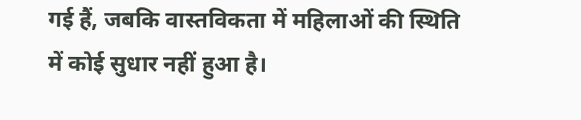गई हैं, जबकि वास्तविकता में महिलाओं की स्थिति में कोई सुधार नहीं हुआ है।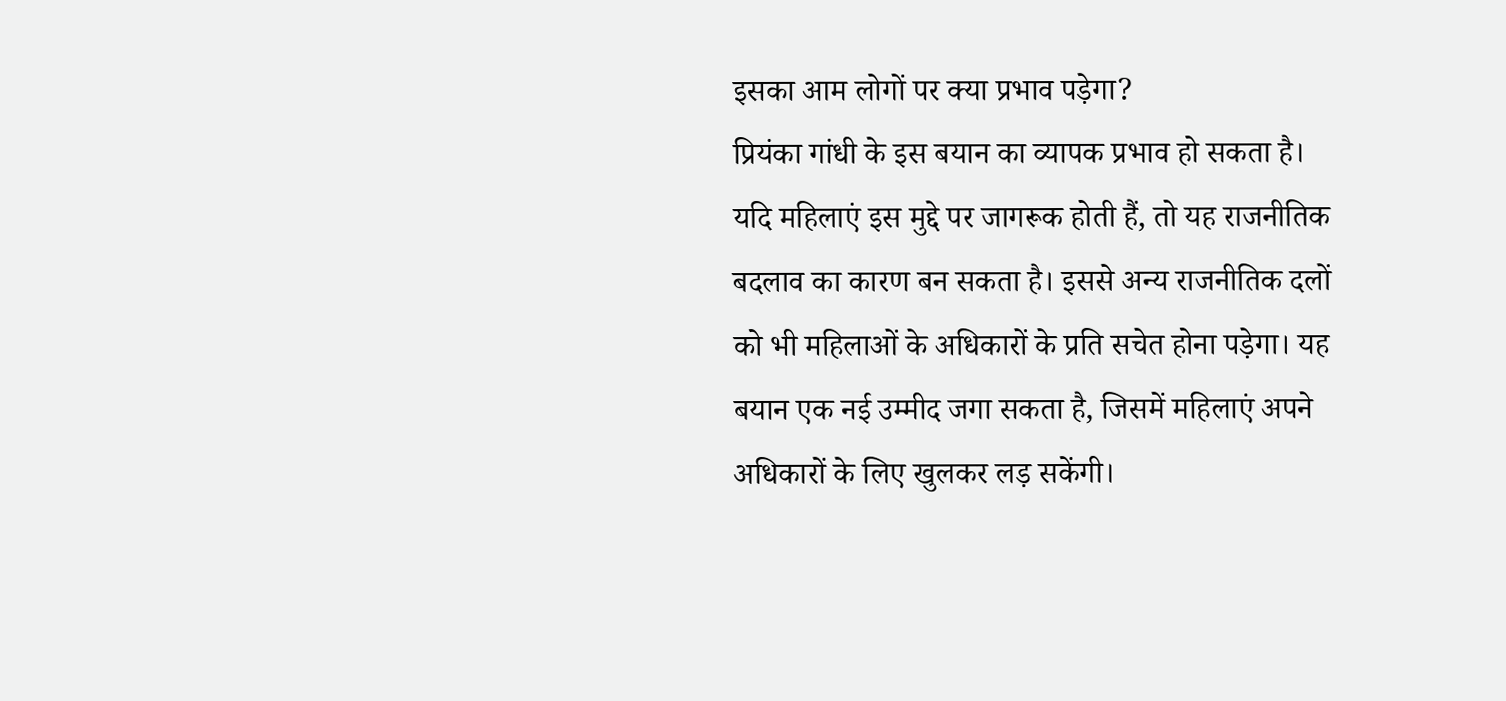इसका आम लोगों पर क्या प्रभाव पड़ेगा?
प्रियंका गांधी के इस बयान का व्यापक प्रभाव हो सकता है। यदि महिलाएं इस मुद्दे पर जागरूक होती हैं, तो यह राजनीतिक बदलाव का कारण बन सकता है। इससे अन्य राजनीतिक दलों को भी महिलाओं के अधिकारों के प्रति सचेत होना पड़ेगा। यह बयान एक नई उम्मीद जगा सकता है, जिसमें महिलाएं अपने अधिकारों के लिए खुलकर लड़ सकेंगी।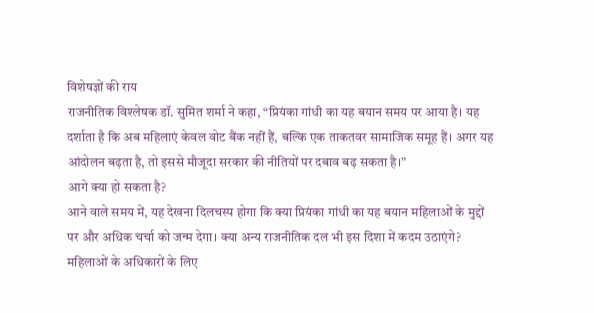विशेषज्ञों की राय
राजनीतिक विश्लेषक डॉ. सुमित शर्मा ने कहा, “प्रियंका गांधी का यह बयान समय पर आया है। यह दर्शाता है कि अब महिलाएं केवल वोट बैंक नहीं हैं, बल्कि एक ताकतवर सामाजिक समूह हैं। अगर यह आंदोलन बढ़ता है, तो इससे मौजूदा सरकार की नीतियों पर दबाव बढ़ सकता है।”
आगे क्या हो सकता है?
आने वाले समय में, यह देखना दिलचस्प होगा कि क्या प्रियंका गांधी का यह बयान महिलाओं के मुद्दों पर और अधिक चर्चा को जन्म देगा। क्या अन्य राजनीतिक दल भी इस दिशा में कदम उठाएंगे? महिलाओं के अधिकारों के लिए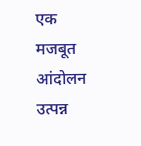एक मजबूत आंदोलन उत्पन्न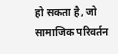हो सकता है, जो सामाजिक परिवर्तन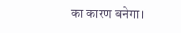का कारण बनेगा।